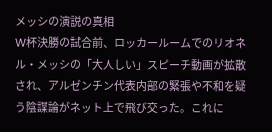メッシの演説の真相
W杯決勝の試合前、ロッカールームでのリオネル・メッシの「大人しい」スピーチ動画が拡散され、アルゼンチン代表内部の緊張や不和を疑う陰謀論がネット上で飛び交った。これに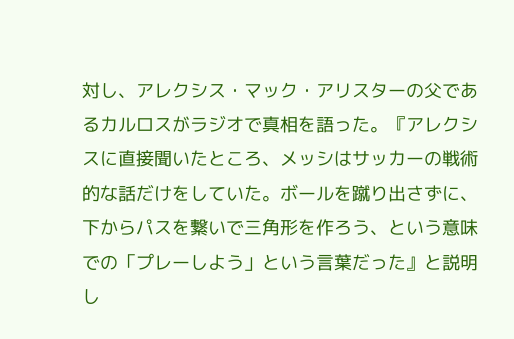対し、アレクシス・マック・アリスターの父であるカルロスがラジオで真相を語った。『アレクシスに直接聞いたところ、メッシはサッカーの戦術的な話だけをしていた。ボールを蹴り出さずに、下からパスを繋いで三角形を作ろう、という意味での「プレーしよう」という言葉だった』と説明し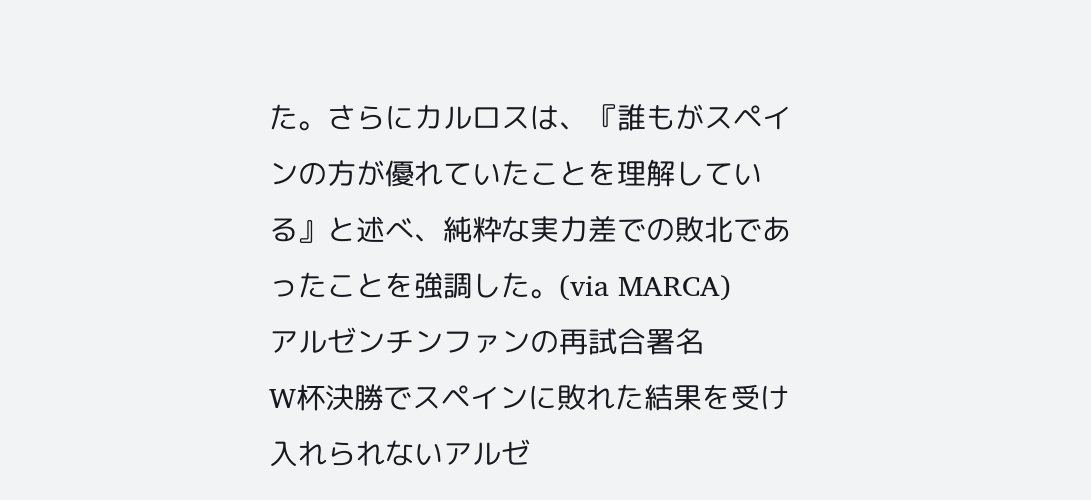た。さらにカルロスは、『誰もがスペインの方が優れていたことを理解している』と述べ、純粋な実力差での敗北であったことを強調した。(via MARCA)
アルゼンチンファンの再試合署名
W杯決勝でスペインに敗れた結果を受け入れられないアルゼ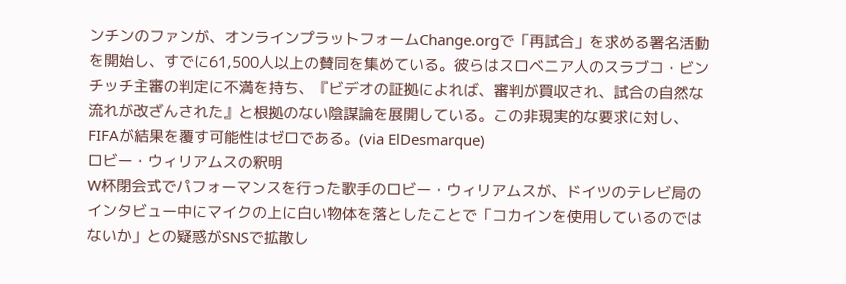ンチンのファンが、オンラインプラットフォームChange.orgで「再試合」を求める署名活動を開始し、すでに61,500人以上の賛同を集めている。彼らはスロベニア人のスラブコ・ビンチッチ主審の判定に不満を持ち、『ビデオの証拠によれば、審判が買収され、試合の自然な流れが改ざんされた』と根拠のない陰謀論を展開している。この非現実的な要求に対し、FIFAが結果を覆す可能性はゼロである。(via ElDesmarque)
ロビー・ウィリアムスの釈明
W杯閉会式でパフォーマンスを行った歌手のロビー・ウィリアムスが、ドイツのテレビ局のインタビュー中にマイクの上に白い物体を落としたことで「コカインを使用しているのではないか」との疑惑がSNSで拡散し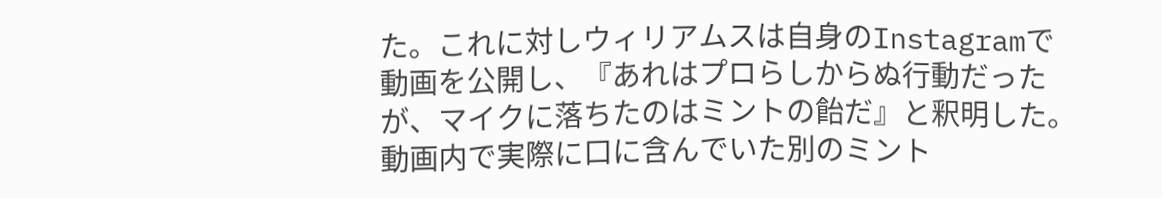た。これに対しウィリアムスは自身のInstagramで動画を公開し、『あれはプロらしからぬ行動だったが、マイクに落ちたのはミントの飴だ』と釈明した。動画内で実際に口に含んでいた別のミント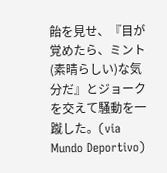飴を見せ、『目が覚めたら、ミント(素晴らしい)な気分だ』とジョークを交えて騒動を一蹴した。(via Mundo Deportivo)